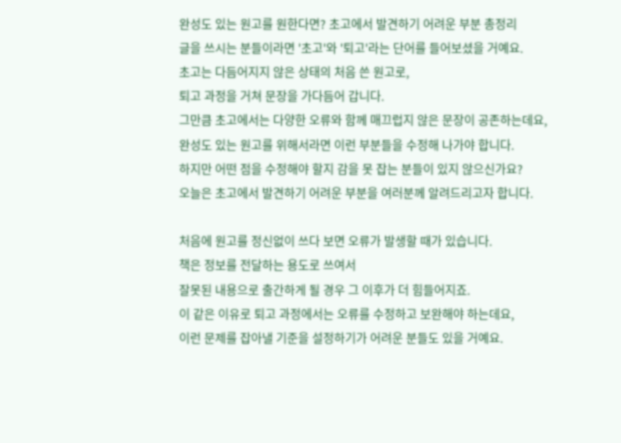완성도 있는 원고를 원한다면? 초고에서 발견하기 어려운 부분 총정리
글을 쓰시는 분들이라면 '초고'와 '퇴고'라는 단어를 들어보셨을 거예요.
초고는 다듬어지지 않은 상태의 처음 쓴 원고로,
퇴고 과정을 거쳐 문장을 가다듬어 갑니다.
그만큼 초고에서는 다양한 오류와 함께 매끄럽지 않은 문장이 공존하는데요,
완성도 있는 원고를 위해서라면 이런 부분들을 수정해 나가야 합니다.
하지만 어떤 점을 수정해야 할지 감을 못 잡는 분들이 있지 않으신가요?
오늘은 초고에서 발견하기 어려운 부분을 여러분께 알려드리고자 합니다.

처음에 원고를 정신없이 쓰다 보면 오류가 발생할 때가 있습니다.
책은 정보를 전달하는 용도로 쓰여서
잘못된 내용으로 출간하게 될 경우 그 이후가 더 힘들어지죠.
이 같은 이유로 퇴고 과정에서는 오류를 수정하고 보완해야 하는데요,
이런 문제를 잡아낼 기준을 설정하기가 어려운 분들도 있을 거예요.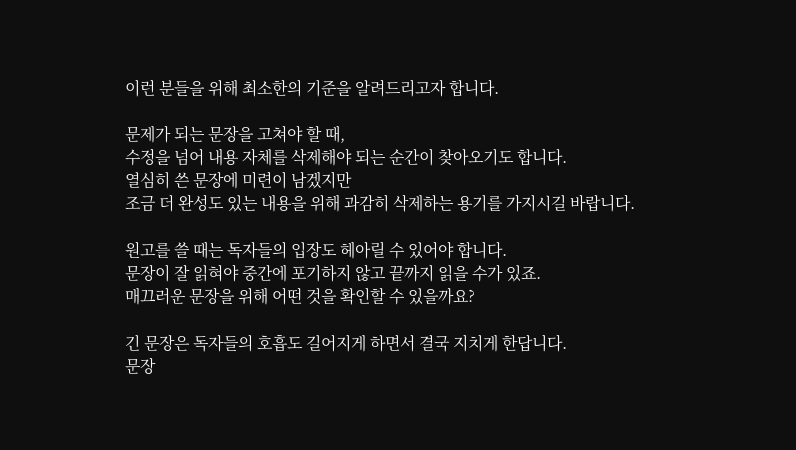이런 분들을 위해 최소한의 기준을 알려드리고자 합니다.

문제가 되는 문장을 고쳐야 할 때,
수정을 넘어 내용 자체를 삭제해야 되는 순간이 찾아오기도 합니다.
열심히 쓴 문장에 미련이 남겠지만
조금 더 완성도 있는 내용을 위해 과감히 삭제하는 용기를 가지시길 바랍니다.

원고를 쓸 때는 독자들의 입장도 헤아릴 수 있어야 합니다.
문장이 잘 읽혀야 중간에 포기하지 않고 끝까지 읽을 수가 있죠.
매끄러운 문장을 위해 어떤 것을 확인할 수 있을까요?

긴 문장은 독자들의 호흡도 길어지게 하면서 결국 지치게 한답니다.
문장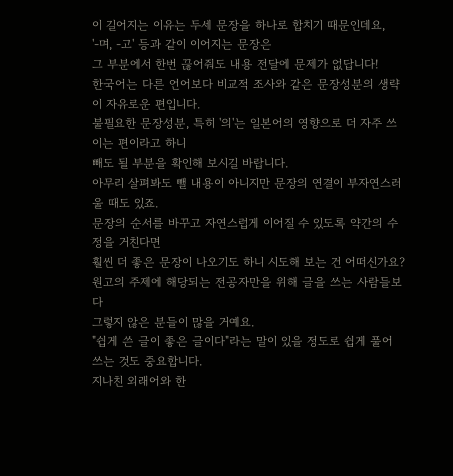이 길어지는 이유는 두세 문장을 하나로 합치기 때문인데요,
'-며, -고' 등과 같이 이어지는 문장은
그 부분에서 한번 끊어줘도 내용 전달에 문제가 없답니다!
한국어는 다른 언어보다 비교적 조사와 같은 문장성분의 생략이 자유로운 편입니다.
불필요한 문장성분, 특히 '의'는 일본어의 영향으로 더 자주 쓰이는 편이라고 하니
빼도 될 부분을 확인해 보시길 바랍니다.
아무리 살펴봐도 뺄 내용이 아니지만 문장의 연결이 부자연스러울 때도 있죠.
문장의 순서를 바꾸고 자연스럽게 이어질 수 있도록 약간의 수정을 거친다면
훨씬 더 좋은 문장이 나오기도 하니 시도해 보는 건 어떠신가요?
원고의 주제에 해당되는 전공자만을 위해 글을 쓰는 사람들보다
그렇지 않은 분들이 많을 거예요.
"쉽게 쓴 글이 좋은 글이다"라는 말이 있을 정도로 쉽게 풀어 쓰는 것도 중요합니다.
지나친 외래어와 한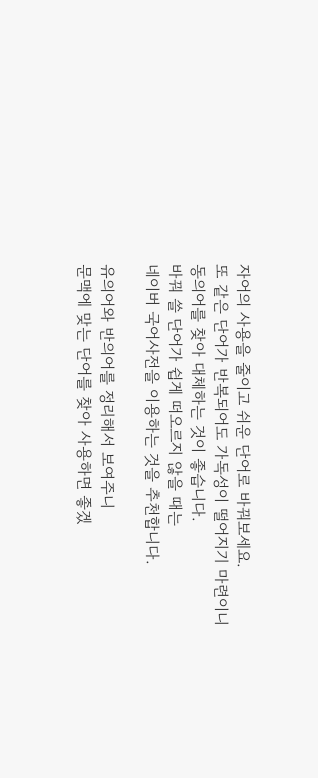자어의 사용을 줄이고 쉬운 단어로 바꿔보세요.
또 같은 단어가 반복되어도 가독성이 떨어지기 마련이니
동의어를 찾아 대체하는 것이 좋습니다.
바꿔 쓸 단어가 쉽게 떠오르지 않을 때는
네이버 국어사전을 이용하는 것을 추천합니다.

유의어와 반의어를 정리해서 보여주니
문맥에 맞는 단어를 찾아 사용하면 좋겠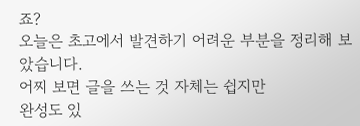죠?
오늘은 초고에서 발견하기 어려운 부분을 정리해 보았습니다.
어찌 보면 글을 쓰는 것 자체는 쉽지만
완성도 있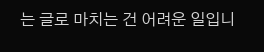는 글로 마치는 건 어려운 일입니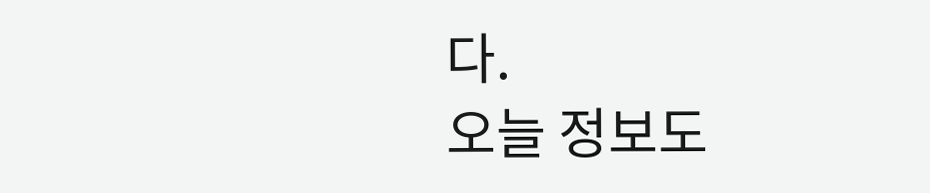다.
오늘 정보도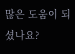많은 도움이 되셨나요?